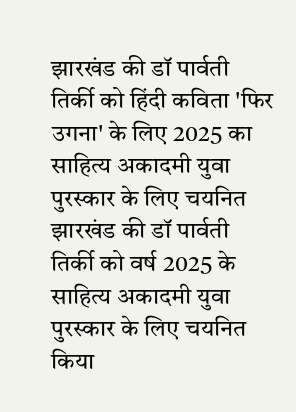झारखंड की डॉ पार्वती तिर्की को हिंदी कविता 'फिर उगना' के लिए 2025 का साहित्य अकादमी युवा पुरस्कार के लिए चयनित
झारखंड की डॉ पार्वती तिर्की को वर्ष 2025 के साहित्य अकादमी युवा पुरस्कार के लिए चयनित किया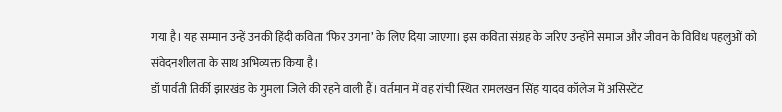गया है। यह सम्मान उन्हें उनकी हिंदी कविता ‘फिर उगना’ के लिए दिया जाएगा। इस कविता संग्रह के जरिए उन्होंने समाज और जीवन के विविध पहलुओं को संवेदनशीलता के साथ अभिव्यक्त किया है।
डॉ पार्वती तिर्की झारखंड के गुमला जिले की रहने वाली हैं। वर्तमान में वह रांची स्थित रामलखन सिंह यादव कॉलेज में असिस्टेंट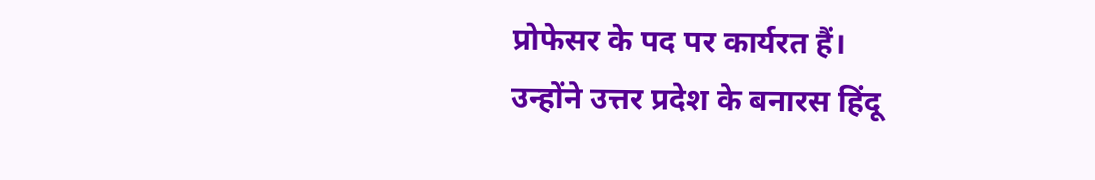प्रोफेसर के पद पर कार्यरत हैं।
उन्होंने उत्तर प्रदेश के बनारस हिंदू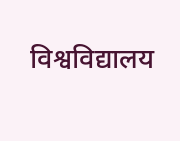विश्वविद्यालय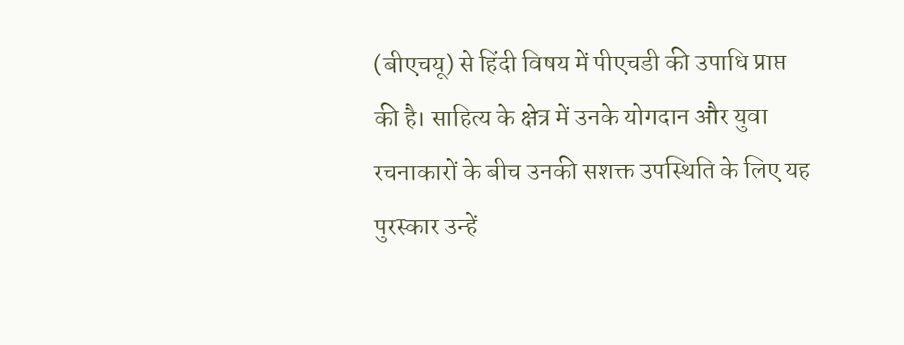(बीएचयू) से हिंदी विषय में पीएचडी की उपाधि प्राप्त की है। साहित्य के क्षेत्र में उनके योगदान और युवा रचनाकारों के बीच उनकी सशक्त उपस्थिति के लिए यह पुरस्कार उन्हें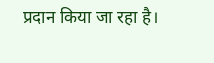प्रदान किया जा रहा है।